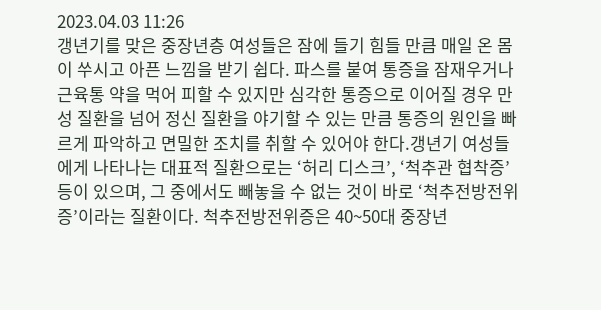2023.04.03 11:26
갱년기를 맞은 중장년층 여성들은 잠에 들기 힘들 만큼 매일 온 몸이 쑤시고 아픈 느낌을 받기 쉽다. 파스를 붙여 통증을 잠재우거나 근육통 약을 먹어 피할 수 있지만 심각한 통증으로 이어질 경우 만성 질환을 넘어 정신 질환을 야기할 수 있는 만큼 통증의 원인을 빠르게 파악하고 면밀한 조치를 취할 수 있어야 한다.갱년기 여성들에게 나타나는 대표적 질환으로는 ‘허리 디스크’, ‘척추관 협착증’ 등이 있으며, 그 중에서도 빼놓을 수 없는 것이 바로 ‘척추전방전위증’이라는 질환이다. 척추전방전위증은 40~50대 중장년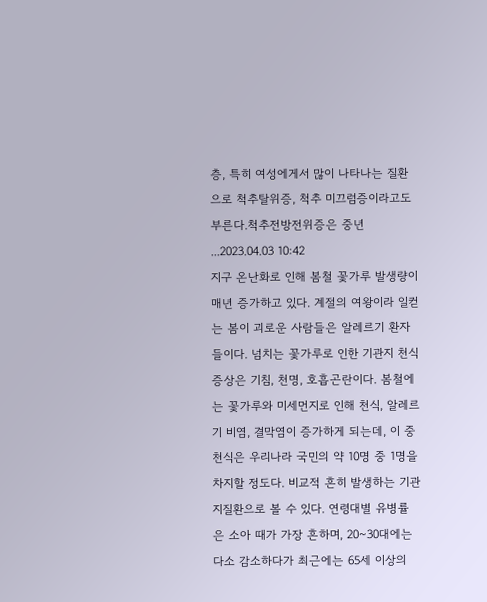층, 특히 여성에게서 많이 나타나는 질환으로 척추탈위증, 척추 미끄럼증이라고도 부른다.척추전방전위증은 중년 ...2023.04.03 10:42
지구 온난화로 인해 봄철 꽃가루 발생량이 매년 증가하고 있다. 계절의 여왕이라 일컫는 봄이 괴로운 사람들은 알레르기 환자들이다. 넘치는 꽃가루로 인한 기관지 천식 증상은 기침, 천명, 호흡곤란이다. 봄철에는 꽃가루와 미세먼지로 인해 천식, 알레르기 비염, 결막염이 증가하게 되는데, 이 중 천식은 우리나라 국민의 약 10명 중 1명을 차지할 정도다. 비교적 흔히 발생하는 기관지질환으로 볼 수 있다. 연령대별 유병률은 소아 때가 가장 흔하며, 20~30대에는 다소 감소하다가 최근에는 65세 이상의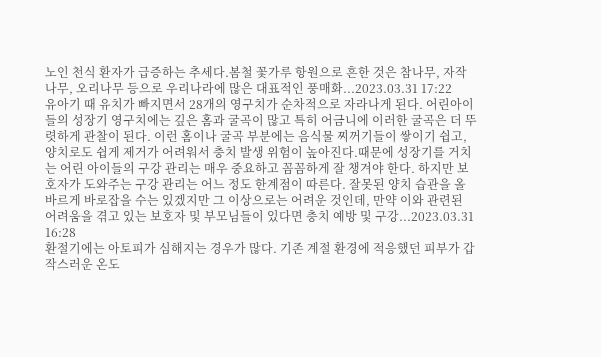노인 천식 환자가 급증하는 추세다.봄철 꽃가루 항원으로 흔한 것은 참나무, 자작나무, 오리나무 등으로 우리나라에 많은 대표적인 풍매화...2023.03.31 17:22
유아기 때 유치가 빠지면서 28개의 영구치가 순차적으로 자라나게 된다. 어린아이들의 성장기 영구치에는 깊은 홈과 굴곡이 많고 특히 어금니에 이러한 굴곡은 더 뚜렷하게 관찰이 된다. 이런 홈이나 굴곡 부분에는 음식물 찌꺼기들이 쌓이기 쉽고, 양치로도 쉽게 제거가 어려워서 충치 발생 위험이 높아진다.때문에 성장기를 거치는 어린 아이들의 구강 관리는 매우 중요하고 꼼꼼하게 잘 챙겨야 한다. 하지만 보호자가 도와주는 구강 관리는 어느 정도 한계점이 따른다. 잘못된 양치 습관을 올바르게 바로잡을 수는 있겠지만 그 이상으로는 어려운 것인데, 만약 이와 관련된 어려움을 겪고 있는 보호자 및 부모님들이 있다면 충치 예방 및 구강...2023.03.31 16:28
환절기에는 아토피가 심해지는 경우가 많다. 기존 계절 환경에 적응했던 피부가 갑작스러운 온도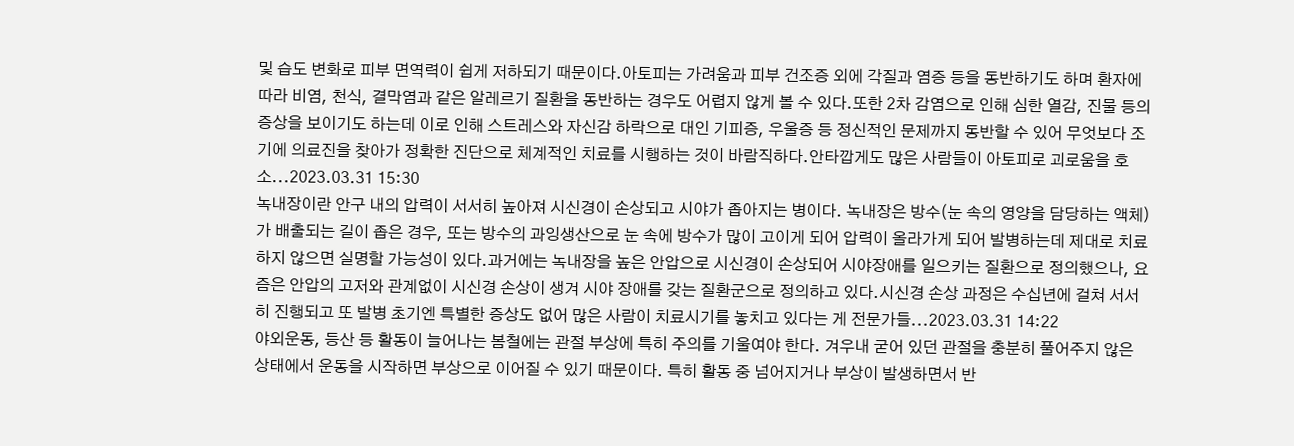및 습도 변화로 피부 면역력이 쉽게 저하되기 때문이다.아토피는 가려움과 피부 건조증 외에 각질과 염증 등을 동반하기도 하며 환자에 따라 비염, 천식, 결막염과 같은 알레르기 질환을 동반하는 경우도 어렵지 않게 볼 수 있다.또한 2차 감염으로 인해 심한 열감, 진물 등의 증상을 보이기도 하는데 이로 인해 스트레스와 자신감 하락으로 대인 기피증, 우울증 등 정신적인 문제까지 동반할 수 있어 무엇보다 조기에 의료진을 찾아가 정확한 진단으로 체계적인 치료를 시행하는 것이 바람직하다.안타깝게도 많은 사람들이 아토피로 괴로움을 호소...2023.03.31 15:30
녹내장이란 안구 내의 압력이 서서히 높아져 시신경이 손상되고 시야가 좁아지는 병이다. 녹내장은 방수(눈 속의 영양을 담당하는 액체)가 배출되는 길이 좁은 경우, 또는 방수의 과잉생산으로 눈 속에 방수가 많이 고이게 되어 압력이 올라가게 되어 발병하는데 제대로 치료하지 않으면 실명할 가능성이 있다.과거에는 녹내장을 높은 안압으로 시신경이 손상되어 시야장애를 일으키는 질환으로 정의했으나, 요즘은 안압의 고저와 관계없이 시신경 손상이 생겨 시야 장애를 갖는 질환군으로 정의하고 있다.시신경 손상 과정은 수십년에 걸쳐 서서히 진행되고 또 발병 초기엔 특별한 증상도 없어 많은 사람이 치료시기를 놓치고 있다는 게 전문가들...2023.03.31 14:22
야외운동, 등산 등 활동이 늘어나는 봄철에는 관절 부상에 특히 주의를 기울여야 한다. 겨우내 굳어 있던 관절을 충분히 풀어주지 않은 상태에서 운동을 시작하면 부상으로 이어질 수 있기 때문이다. 특히 활동 중 넘어지거나 부상이 발생하면서 반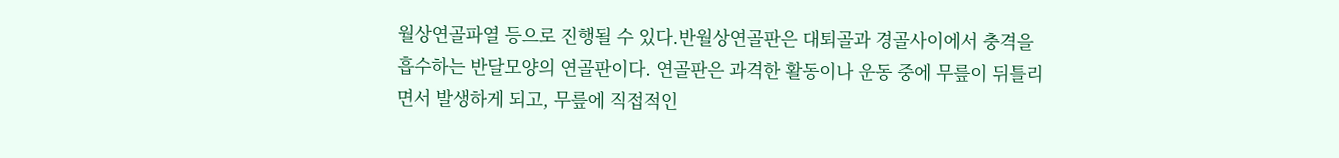월상연골파열 등으로 진행될 수 있다.반월상연골판은 대퇴골과 경골사이에서 충격을 흡수하는 반달모양의 연골판이다. 연골판은 과격한 활동이나 운동 중에 무릎이 뒤틀리면서 발생하게 되고, 무릎에 직접적인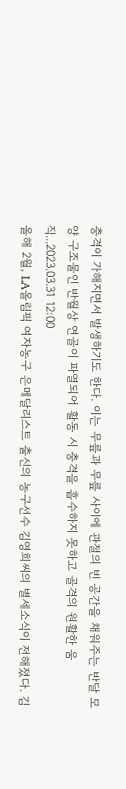충격이 가해지면서 발생하기도 한다. 이는 무릎과 무릎 사이에 관절의 빈 공간을 채워주는 반달 모양 구조물인 반월상 연골이 파열되어 활동 시 충격을 흡수하지 못하고 골격의 원활한 움직...2023.03.31 12:00
올해 2월, LA올림픽 여자농구 은메달리스트 출신의 농구선수 김영희씨의 별세소식이 전해졌다. 김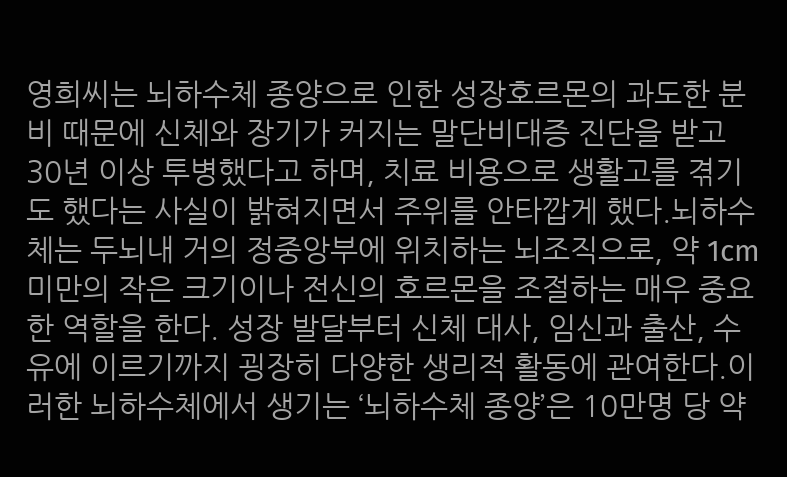영희씨는 뇌하수체 종양으로 인한 성장호르몬의 과도한 분비 때문에 신체와 장기가 커지는 말단비대증 진단을 받고 30년 이상 투병했다고 하며, 치료 비용으로 생활고를 겪기도 했다는 사실이 밝혀지면서 주위를 안타깝게 했다.뇌하수체는 두뇌내 거의 정중앙부에 위치하는 뇌조직으로, 약 1cm 미만의 작은 크기이나 전신의 호르몬을 조절하는 매우 중요한 역할을 한다. 성장 발달부터 신체 대사, 임신과 출산, 수유에 이르기까지 굉장히 다양한 생리적 활동에 관여한다.이러한 뇌하수체에서 생기는 ‘뇌하수체 종양’은 10만명 당 약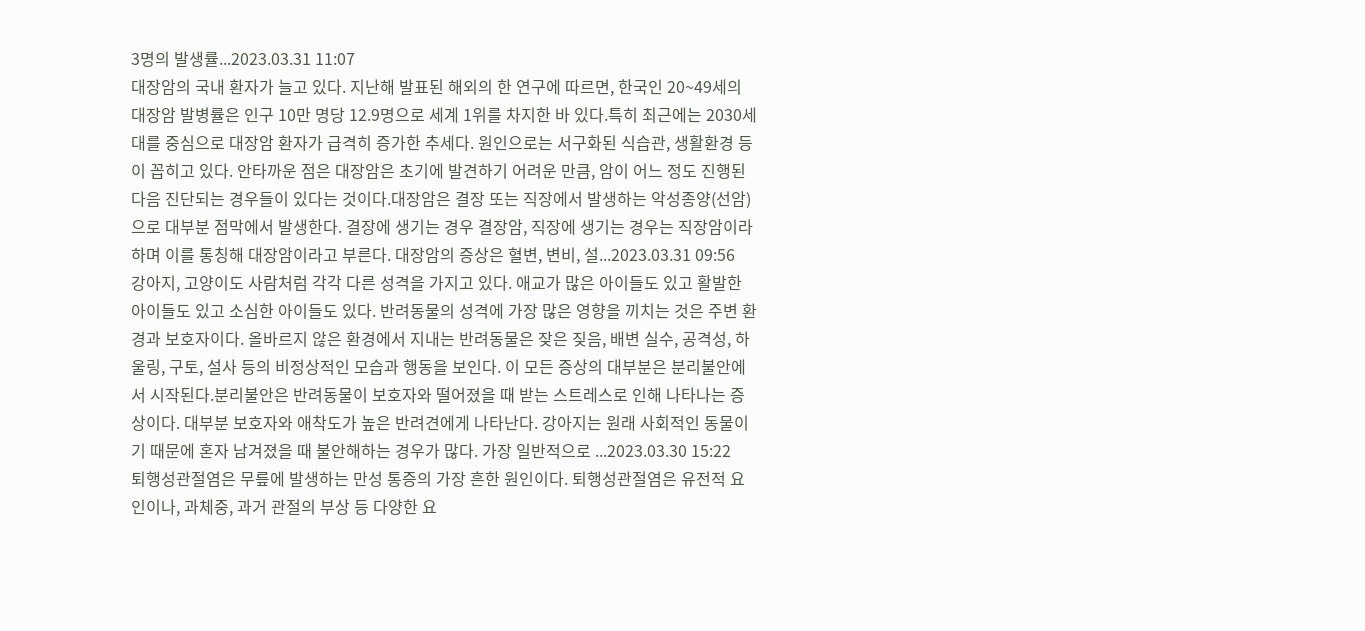3명의 발생률...2023.03.31 11:07
대장암의 국내 환자가 늘고 있다. 지난해 발표된 해외의 한 연구에 따르면, 한국인 20~49세의 대장암 발병률은 인구 10만 명당 12.9명으로 세계 1위를 차지한 바 있다.특히 최근에는 2030세대를 중심으로 대장암 환자가 급격히 증가한 추세다. 원인으로는 서구화된 식습관, 생활환경 등이 꼽히고 있다. 안타까운 점은 대장암은 초기에 발견하기 어려운 만큼, 암이 어느 정도 진행된 다음 진단되는 경우들이 있다는 것이다.대장암은 결장 또는 직장에서 발생하는 악성종양(선암)으로 대부분 점막에서 발생한다. 결장에 생기는 경우 결장암, 직장에 생기는 경우는 직장암이라 하며 이를 통칭해 대장암이라고 부른다. 대장암의 증상은 혈변, 변비, 설...2023.03.31 09:56
강아지, 고양이도 사람처럼 각각 다른 성격을 가지고 있다. 애교가 많은 아이들도 있고 활발한 아이들도 있고 소심한 아이들도 있다. 반려동물의 성격에 가장 많은 영향을 끼치는 것은 주변 환경과 보호자이다. 올바르지 않은 환경에서 지내는 반려동물은 잦은 짖음, 배변 실수, 공격성, 하울링, 구토, 설사 등의 비정상적인 모습과 행동을 보인다. 이 모든 증상의 대부분은 분리불안에서 시작된다.분리불안은 반려동물이 보호자와 떨어졌을 때 받는 스트레스로 인해 나타나는 증상이다. 대부분 보호자와 애착도가 높은 반려견에게 나타난다. 강아지는 원래 사회적인 동물이기 때문에 혼자 남겨졌을 때 불안해하는 경우가 많다. 가장 일반적으로 ...2023.03.30 15:22
퇴행성관절염은 무릎에 발생하는 만성 통증의 가장 흔한 원인이다. 퇴행성관절염은 유전적 요인이나, 과체중, 과거 관절의 부상 등 다양한 요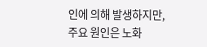인에 의해 발생하지만, 주요 원인은 노화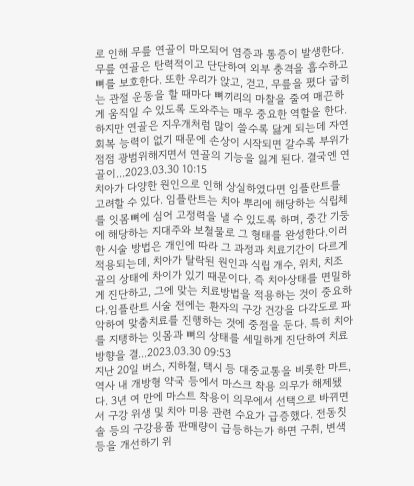로 인해 무릎 연골이 마모되어 염증과 통증이 발생한다.무릎 연골은 탄력적이고 단단하여 외부 충격을 흡수하고 뼈를 보호한다. 또한 우리가 앉고, 걷고, 무릎을 폈다 굽히는 관절 운동을 할 때마다 뼈끼리의 마찰을 줄여 매끈하게 움직일 수 있도록 도와주는 매우 중요한 역할을 한다.하지만 연골은 지우개처럼 많이 쓸수록 닳게 되는데 자연 회복 능력이 없기 때문에 손상이 시작되면 갈수록 부위가 점점 광범위해지면서 연골의 기능을 잃게 된다. 결국엔 연골이...2023.03.30 10:15
치아가 다양한 원인으로 인해 상실하였다면 임플란트를 고려할 수 있다. 임플란트는 치아 뿌리에 해당하는 식립체를 잇몸뼈에 심어 고정력을 낼 수 있도록 하며, 중간 기둥에 해당하는 지대주와 보철물로 그 형태를 완성한다.이러한 시술 방법은 개인에 따라 그 과정과 치료기간이 다르게 적용되는데, 치아가 탈락된 원인과 식립 개수, 위치, 치조골의 상태에 차이가 있기 때문이다. 즉 치아상태를 면밀하게 진단하고, 그에 맞는 치료방법을 적용하는 것이 중요하다.임플란트 시술 전에는 환자의 구강 건강을 다각도로 파악하여 맞춤치료를 진행하는 것에 중점을 둔다. 특히 치아를 지탱하는 잇몸과 뼈의 상태를 세밀하게 진단하여 치료 방향을 결...2023.03.30 09:53
지난 20일 버스, 지하철, 택시 등 대중교통을 비롯한 마트, 역사 내 개방형 약국 등에서 마스크 착용 의무가 해제됐다. 3년 여 만에 마스트 착용이 의무에서 선택으로 바뀌면서 구강 위생 및 치아 미용 관련 수요가 급증했다. 전동칫솔 등의 구강용품 판매량이 급등하는가 하면 구취, 변색 등을 개선하기 위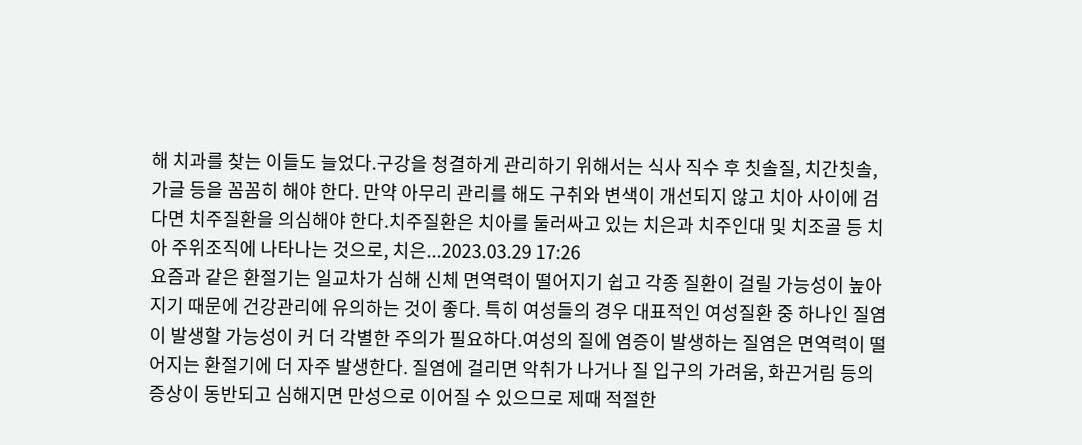해 치과를 찾는 이들도 늘었다.구강을 청결하게 관리하기 위해서는 식사 직수 후 칫솔질, 치간칫솔, 가글 등을 꼼꼼히 해야 한다. 만약 아무리 관리를 해도 구취와 변색이 개선되지 않고 치아 사이에 검다면 치주질환을 의심해야 한다.치주질환은 치아를 둘러싸고 있는 치은과 치주인대 및 치조골 등 치아 주위조직에 나타나는 것으로, 치은...2023.03.29 17:26
요즘과 같은 환절기는 일교차가 심해 신체 면역력이 떨어지기 쉽고 각종 질환이 걸릴 가능성이 높아지기 때문에 건강관리에 유의하는 것이 좋다. 특히 여성들의 경우 대표적인 여성질환 중 하나인 질염이 발생할 가능성이 커 더 각별한 주의가 필요하다.여성의 질에 염증이 발생하는 질염은 면역력이 떨어지는 환절기에 더 자주 발생한다. 질염에 걸리면 악취가 나거나 질 입구의 가려움, 화끈거림 등의 증상이 동반되고 심해지면 만성으로 이어질 수 있으므로 제때 적절한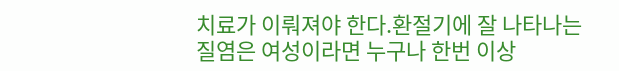치료가 이뤄져야 한다.환절기에 잘 나타나는 질염은 여성이라면 누구나 한번 이상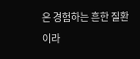은 경험하는 흔한 질환이라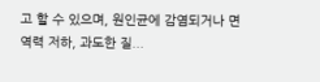고 할 수 있으며, 원인균에 감염되거나 면역력 저하, 과도한 질...